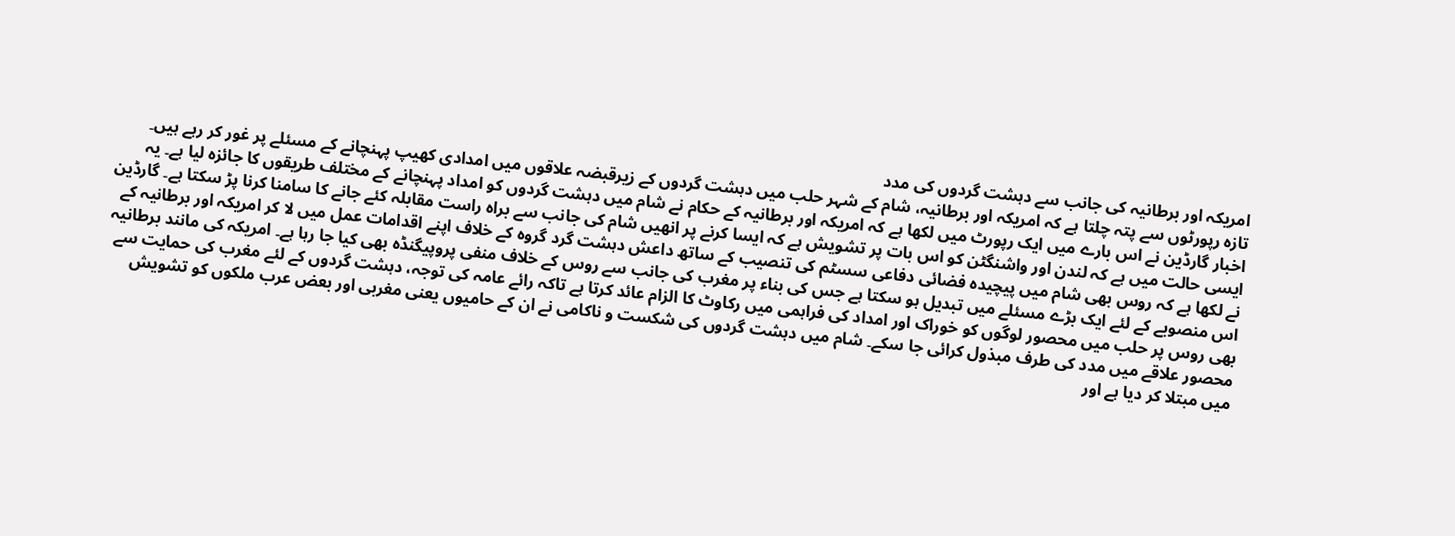امریکہ اور برطانیہ کی جانب سے دہشت گردوں کی مدد
تازہ رپورٹوں سے پتہ چلتا ہے کہ امریکہ اور برطانیہ، شام کے شہر حلب میں دہشت گردوں کے زیرقبضہ علاقوں میں امدادی کھیپ پہنچانے کے مسئلے پر غور کر رہے ہیں۔
اخبار گارڈین نے اس بارے میں ایک رپورٹ میں لکھا ہے کہ امریکہ اور برطانیہ کے حکام نے شام میں دہشت گردوں کو امداد پہنچانے کے مختلف طریقوں کا جائزہ لیا ہے۔ یہ ایسی حالت میں ہے کہ لندن اور واشنگٹن کو اس بات پر تشویش ہے کہ ایسا کرنے پر انھیں شام کی جانب سے براہ راست مقابلہ کئے جانے کا سامنا کرنا پڑ سکتا ہے۔ گارڈین نے لکھا ہے کہ روس بھی شام میں پیچیدہ فضائی دفاعی سسٹم کی تنصیب کے ساتھ داعش دہشت گرد گروہ کے خلاف اپنے اقدامات عمل میں لا کر امریکہ اور برطانیہ کے اس منصوبے کے لئے ایک بڑے مسئلے میں تبدیل ہو سکتا ہے جس کی بناء پر مغرب کی جانب سے روس کے خلاف منفی پروپیگنڈہ بھی کیا جا رہا ہے۔ امریکہ کی مانند برطانیہ بھی روس پر حلب میں محصور لوگوں کو خوراک اور امداد کی فراہمی میں رکاوٹ کا الزام عائد کرتا ہے تاکہ رائے عامہ کی توجہ، دہشت گردوں کے لئے مغرب کی حمایت سے محصور علاقے میں مدد کی طرف مبذول کرائی جا سکے۔ شام میں دہشت گردوں کی شکست و ناکامی نے ان کے حامیوں یعنی مغربی اور بعض عرب ملکوں کو تشویش میں مبتلا کر دیا ہے اور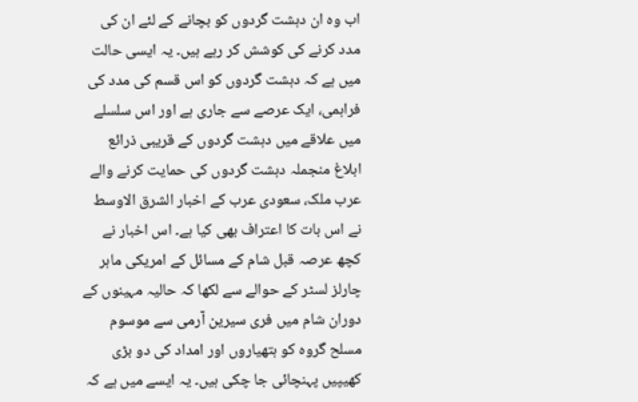اب وہ ان دہشت گردوں کو بچانے کے لئے ان کی مدد کرنے کی کوشش کر رہے ہیں۔ یہ ایسی حالت میں ہے کہ دہشت گردوں کو اس قسم کی مدد کی فراہمی، ایک عرصے سے جاری ہے اور اس سلسلے میں علاقے میں دہشت گردوں کے قریبی ذرائع ابلاغ منجملہ دہشت گردوں کی حمایت کرنے والے عرب ملک، سعودی عرب کے اخبار الشرق الاوسط نے اس بات کا اعتراف بھی کیا ہے۔ اس اخبار نے کچھ عرصہ قبل شام کے مسائل کے امریکی ماہر چارلز لسٹر کے حوالے سے لکھا کہ حالیہ مہینوں کے دوران شام میں فری سیرین آرمی سے موسوم مسلح گروہ کو ہتھیاروں اور امداد کی دو بڑی کھیپیں پہنچائی جا چکی ہیں۔ یہ ایسے میں ہے کہ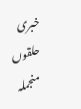خبری حلقوں منجملہ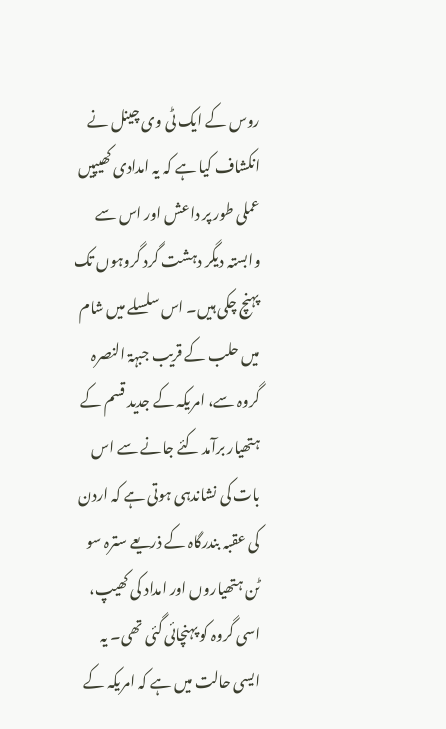روس کے ایک ٹی وی چینل نے انکشاف کیا ہے کہ یہ امدادی کھیپیں عملی طور پر داعش اور اس سے وابستہ دیگر دہشت گرد گروہوں تک پہنچ چکی ہیں۔ اس سلسلے میں شام میں حلب کے قریب جبہۃ النصرہ گروہ سے، امریکہ کے جدید قسم کے ہتھیار برآمد کئے جانے سے اس بات کی نشاندہی ہوتی ہے کہ اردن کی عقبہ بندرگاہ کے ذریعے سترہ سو ٹن ہتھیاروں اور امداد کی کھیپ، اسی گروہ کو پہنچائی گئی تھی۔ یہ ایسی حالت میں ہے کہ امریکہ کے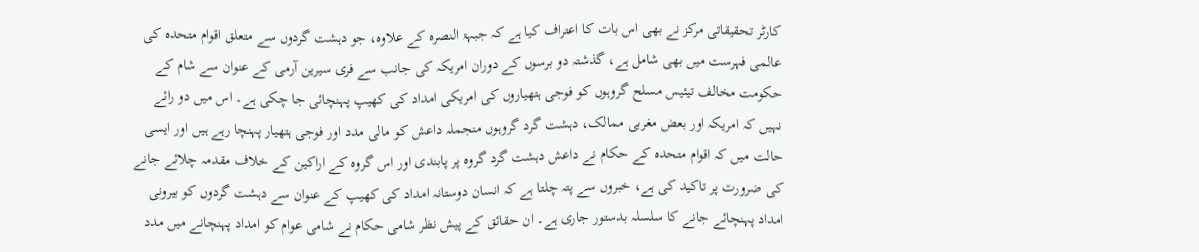کارٹر تحقیقاتی مرکز نے بھی اس بات کا اعتراف کیا ہے کہ جبہۃ النصرہ کے علاوہ، جو دہشت گردوں سے متعلق اقوام متحدہ کی عالمی فہرست میں بھی شامل ہے، گذشتہ دو برسوں کے دوران امریکہ کی جانب سے فری سیرین آرمی کے عنوان سے شام کے حکومت مخالف تیئیس مسلح گروہوں کو فوجی ہتھیاروں کی امریکی امداد کی کھیپ پہنچائی جا چکی ہے۔ اس میں دو رائے نہیں کہ امریکہ اور بعض مغربی ممالک، دہشت گرد گروہوں منجملہ داعش کو مالی مدد اور فوجی ہتھیار پہنچا رہے ہیں اور ایسی حالت میں کہ اقوام متحدہ کے حکام نے داعش دہشت گرد گروہ پر پابندی اور اس گروہ کے اراکین کے خلاف مقدمہ چلائے جانے کی ضرورت پر تاکید کی ہے، خبروں سے پتہ چلتا ہے کہ انسان دوستانہ امداد کی کھیپ کے عنوان سے دہشت گردوں کو بیرونی امداد پہنچائے جانے کا سلسلہ بدستور جاری ہے۔ ان حقائق کے پیش نظر شامی حکام نے شامی عوام کو امداد پہنچانے میں مدد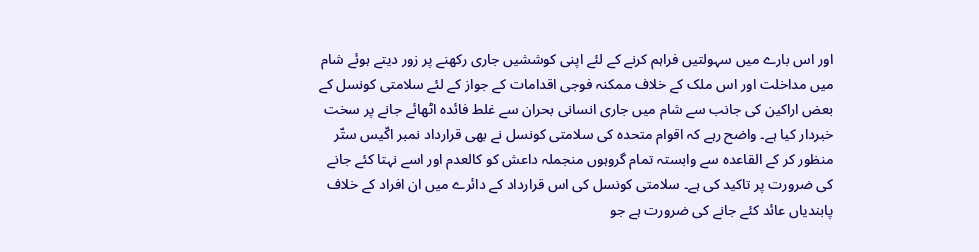اور اس بارے میں سہولتیں فراہم کرنے کے لئے اپنی کوششیں جاری رکھنے پر زور دیتے ہوئے شام میں مداخلت اور اس ملک کے خلاف ممکنہ فوجی اقدامات کے جواز کے لئے سلامتی کونسل کے بعض اراکین کی جانب سے شام میں جاری انسانی بحران سے غلط فائدہ اٹھائے جانے پر سخت خبردار کیا ہے۔ واضح رہے کہ اقوام متحدہ کی سلامتی کونسل نے بھی قرارداد نمبر اکّیس ستّر منظور کر کے القاعدہ سے وابستہ تمام گروہوں منجملہ داعش کو کالعدم اور اسے نہتا کئے جانے کی ضرورت پر تاکید کی ہے۔ سلامتی کونسل کی اس قرارداد کے دائرے میں ان افراد کے خلاف پابندیاں عائد کئے جانے کی ضرورت ہے جو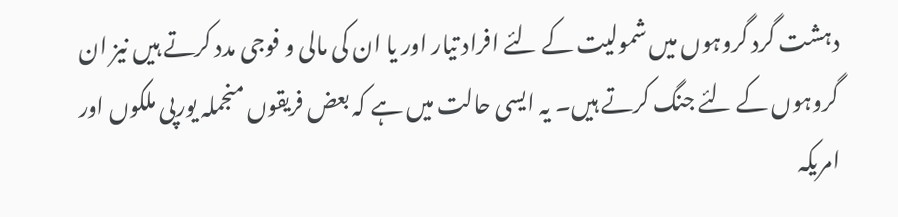دہشت گرد گروہوں میں شمولیت کے لئے افراد تیار اور یا ان کی مالی و فوجی مدد کرتے ہیں نیز ان گروہوں کے لئے جنگ کرتے ہیں۔ یہ ایسی حالت میں ہے کہ بعض فریقوں منجملہ یورپی ملکوں اور امریکہ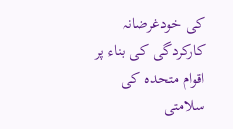کی خودغرضانہ کارکردگی کی بناء پر اقوام متحدہ کی سلامتی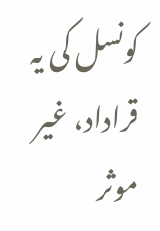کونسل کی یہ قراداد، غیر موثر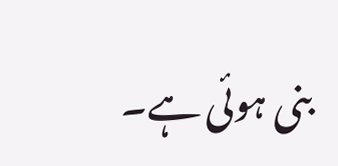بنی ہوئی ہے۔